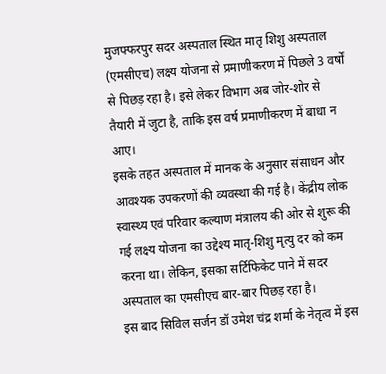मुजफ्फरपुर सदर अस्पताल स्थित मातृ शिशु अस्पताल (एमसीएच) लक्ष्य योजना से प्रमाणीकरण में पिछले 3 वर्षों से पिछड़ रहा है। इसे लेकर विभाग अब जोर-शोर से तैयारी में जुटा है, ताकि इस वर्ष प्रमाणीकरण में बाधा न आए।
इसके तहत अस्पताल में मानक के अनुसार संसाधन और आवश्यक उपकरणों की व्यवस्था की गई है। केंद्रीय लोक स्वास्थ्य एवं परिवार कल्याण मंत्रालय की ओर से शुरू की गई लक्ष्य योजना का उद्देश्य मातृ-शिशु मृत्यु दर को कम करना था। लेकिन, इसका सर्टिफिकेट पाने में सदर अस्पताल का एमसीएच बार-बार पिछड़ रहा है।
इस बाद सिविल सर्जन डॉ उमेश चंद्र शर्मा के नेतृत्व में इस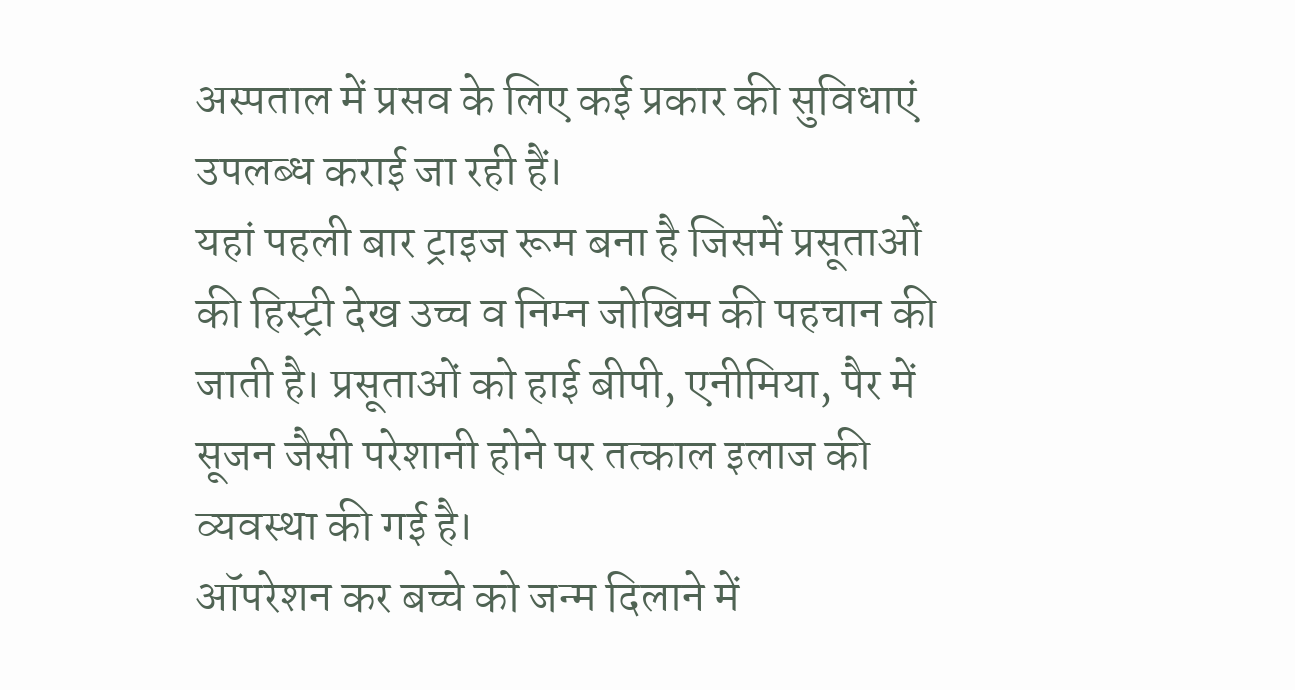अस्पताल में प्रसव के लिए कई प्रकार की सुविधाएं उपलब्ध कराई जा रही हैं।
यहां पहली बार ट्राइज रूम बना है जिसमें प्रसूताओं की हिस्ट्री देख उच्च व निम्न जोखिम की पहचान की जाती है। प्रसूताओं को हाई बीपी, एनीमिया, पैर में सूजन जैसी परेशानी होने पर तत्काल इलाज की व्यवस्था की गई है।
ऑपरेशन कर बच्चे को जन्म दिलाने में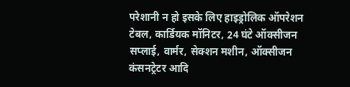परेशानी न हो इसके लिए हाइड्रोलिक ऑपरेशन टेबल, कार्डियक मॉनिटर, 24 घंटे ऑक्सीजन सप्लाई, वार्मर, सेक्शन मशीन, ऑक्सीजन कंसनट्रेटर आदि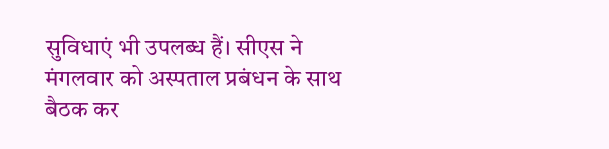सुविधाएं भी उपलब्ध हैं। सीएस ने मंगलवार को अस्पताल प्रबंधन के साथ बैठक कर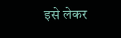इसे लेकर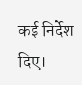कई निर्देश दिए।